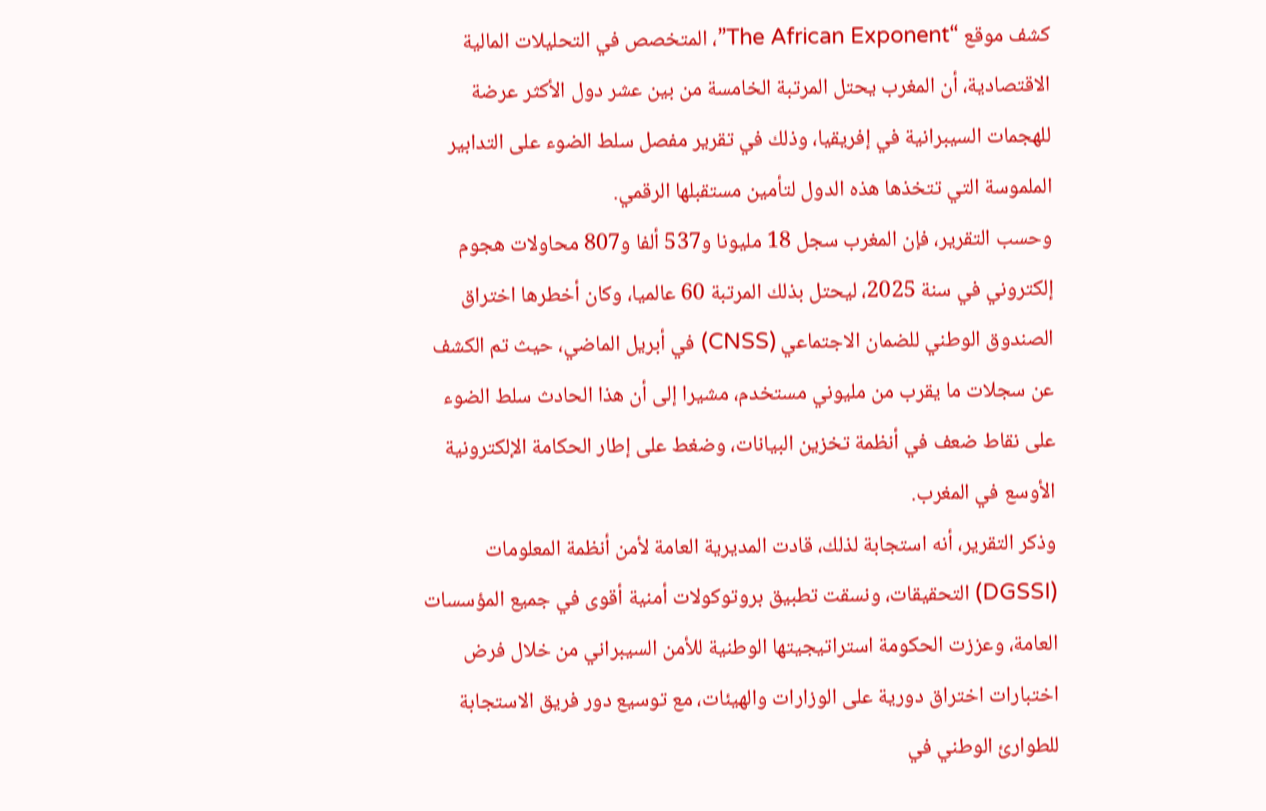كشف موقع “The African Exponent”، المتخصص في التحليلات المالية الاقتصادية، أن المغرب يحتل المرتبة الخامسة من بين عشر دول الأكثر عرضة للهجمات السيبرانية في إفريقيا، وذلك في تقرير مفصل سلط الضوء على التدابير الملموسة التي تتخذها هذه الدول لتأمين مستقبلها الرقمي.
وحسب التقرير، فإن المغرب سجل 18 مليونا و537 ألفا و807 محاولات هجوم إلكتروني في سنة 2025، ليحتل بذلك المرتبة 60 عالميا، وكان أخطرها اختراق الصندوق الوطني للضمان الاجتماعي (CNSS) في أبريل الماضي، حيث تم الكشف عن سجلات ما يقرب من مليوني مستخدم، مشيرا إلى أن هذا الحادث سلط الضوء على نقاط ضعف في أنظمة تخزين البيانات، وضغط على إطار الحكامة الإلكترونية الأوسع في المغرب.
وذكر التقرير، أنه استجابة لذلك، قادت المديرية العامة لأمن أنظمة المعلومات (DGSSI) التحقيقات، ونسقت تطبيق بروتوكولات أمنية أقوى في جميع المؤسسات العامة، وعززت الحكومة استراتيجيتها الوطنية للأمن السيبراني من خلال فرض اختبارات اختراق دورية على الوزارات والهيئات، مع توسيع دور فريق الاستجابة للطوارئ الوطني في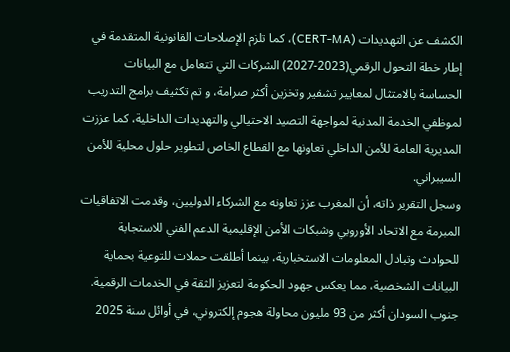الكشف عن التهديدات (CERT-MA)، كما تلزم الإصلاحات القانونية المتقدمة في إطار خطة التحول الرقمي(2023-2027) الشركات التي تتعامل مع البيانات الحساسة بالامتثال لمعايير تشفير وتخزين أكثر صرامة، و تم تكثيف برامج التدريب لموظفي الخدمة المدنية لمواجهة التصيد الاحتيالي والتهديدات الداخلية، كما عززت المديرية العامة للأمن الداخلي تعاونها مع القطاع الخاص لتطوير حلول محلية للأمن السيبراني.
وسجل التقرير ذاته، أن المغرب عزز تعاونه مع الشركاء الدوليين، وقدمت الاتفاقيات المبرمة مع الاتحاد الأوروبي وشبكات الأمن الإقليمية الدعم الفني للاستجابة للحوادث وتبادل المعلومات الاستخبارية، بينما أطلقت حملات للتوعية بحماية البيانات الشخصية، مما يعكس جهود الحكومة لتعزيز الثقة في الخدمات الرقمية.
جنوب السودان أكثر من 93 مليون محاولة هجوم إلكتروني، في أوائل سنة 2025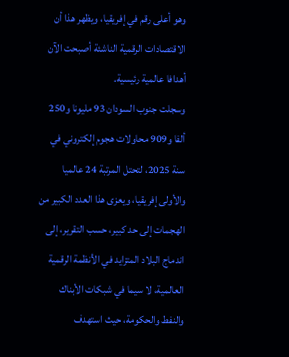وهو أعلى رقم في إفريقيا، ويظهر هذا أن الاقتصادات الرقمية الناشئة أصبحت الآن أهدافا عالمية رئيسية.
وسجلت جنوب السودان 93 مليونا و250 ألفا و909 محاولات هجوم إلكتروني في سنة 2025، لتحتل المرتبة 24 عالميا والأولى إفريقيا، ويعزى هذا العدد الكبير من الهجمات إلى حد كبير، حسب التقرير، إلى اندماج البلاد المتزايد في الأنظمة الرقمية العالمية، لا سيما في شبكات الأبناك والنفط والحكومة، حيث استهدف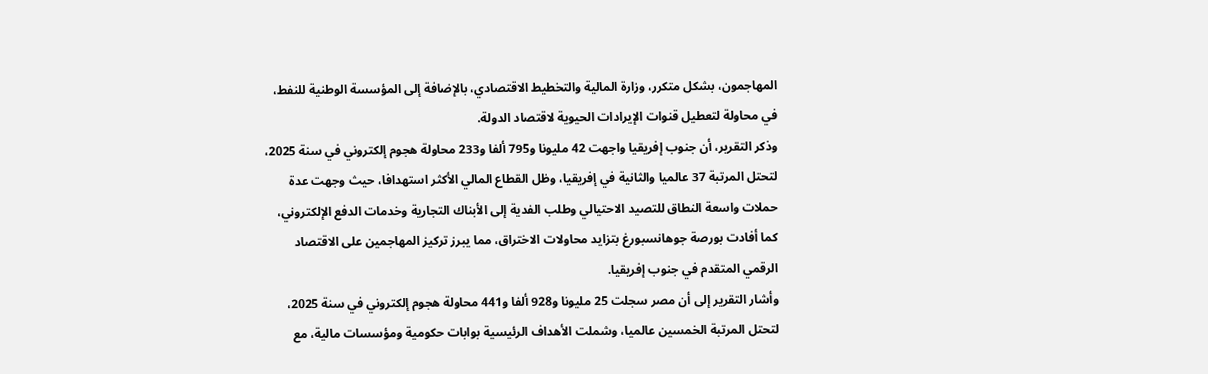المهاجمون، بشكل متكرر، وزارة المالية والتخطيط الاقتصادي، بالإضافة إلى المؤسسة الوطنية للنفط، في محاولة لتعطيل قنوات الإيرادات الحيوية لاقتصاد الدولة.
وذكر التقرير، أن جنوب إفريقيا واجهت 42 مليونا و795 ألفا و233 محاولة هجوم إلكتروني في سنة 2025، لتحتل المرتبة 37 عالميا والثانية في إفريقيا، وظل القطاع المالي الأكثر استهدافا، حيث وجهت عدة حملات واسعة النطاق للتصيد الاحتيالي وطلب الفدية إلى الأبناك التجارية وخدمات الدفع الإلكتروني، كما أفادت بورصة جوهانسبورغ بتزايد محاولات الاختراق، مما يبرز تركيز المهاجمين على الاقتصاد الرقمي المتقدم في جنوب إفريقيا.
وأشار التقرير إلى أن مصر سجلت 25 مليونا و928 ألفا و441 محاولة هجوم إلكتروني في سنة 2025، لتحتل المرتبة الخمسين عالميا، وشملت الأهداف الرئيسية بوابات حكومية ومؤسسات مالية، مع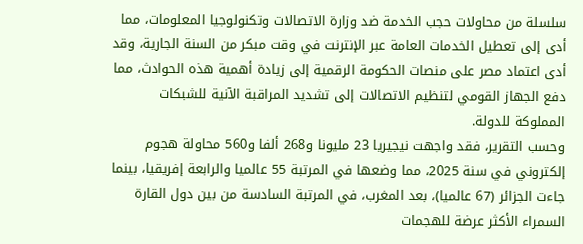سلسلة من محاولات حجب الخدمة ضد وزارة الاتصالات وتكنولوجيا المعلومات، مما أدى إلى تعطيل الخدمات العامة عبر الإنترنت في وقت مبكر من السنة الجارية، وقد أدى اعتماد مصر على منصات الحكومة الرقمية إلى زيادة أهمية هذه الحوادث، مما دفع الجهاز القومي لتنظيم الاتصالات إلى تشديد المراقبة الآنية للشبكات المملوكة للدولة.
وحسب التقرير، فقد واجهت نيجيريا 23 مليونا و268 ألفا و560 محاولة هجوم إلكتروني في سنة 2025، مما وضعها في المرتبة 55 عالميا والرابعة إفريقيا، بينما جاءت الجزائر (67 عالميا)، بعد المغرب، في المرتبة السادسة من بين دول القارة السمراء الأكثر عرضة للهجمات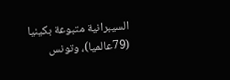السيبرانية متبوعة بكينيا (79عالميا)، وتونس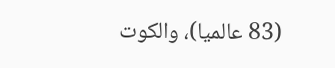(83 عالميا)، والكوت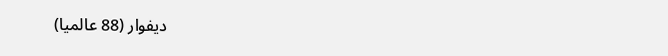ديفوار (88 عالميا)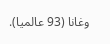وغانا (93 عالميا).